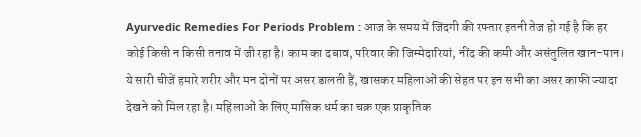Ayurvedic Remedies For Periods Problem : आज के समय में जिंदगी की रफ्तार इतनी तेज हो गई है कि हर कोई किसी न किसी तनाव में जी रहा है। काम का दबाव, परिवार की जिम्मेदारियां, नींद की कमी और असंतुलित खान-पान। ये सारी चीजें हमारे शरीर और मन दोनों पर असर डालती हैं, खासकर महिलाओं की सेहत पर इन सभी का असर काफी ज्यादा देखने को मिल रहा है। महिलाओं के लिए मासिक धर्म का चक्र एक प्राकृतिक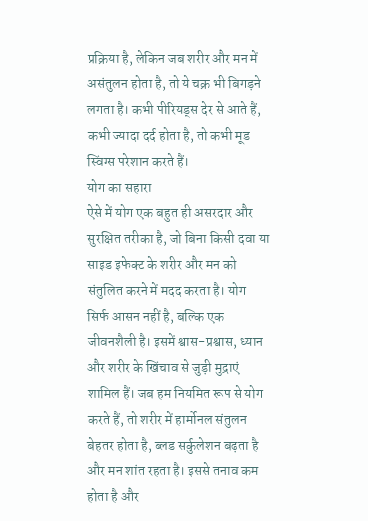प्रक्रिया है, लेकिन जब शरीर और मन में असंतुलन होता है, तो ये चक्र भी बिगड़ने लगता है। कभी पीरियड्स देर से आते हैं, कभी ज्यादा दर्द होता है, तो कभी मूड स्विंग्स परेशान करते हैं।
योग का सहारा
ऐसे में योग एक बहुत ही असरदार और सुरक्षित तरीका है, जो बिना किसी दवा या साइड इफेक्ट के शरीर और मन को संतुलित करने में मदद करता है। योग सिर्फ आसन नहीं है, बल्कि एक जीवनशैली है। इसमें श्वास-प्रश्वास, ध्यान और शरीर के खिंचाव से जुड़ी मुद्राएं शामिल हैं। जब हम नियमित रूप से योग करते हैं, तो शरीर में हार्मोनल संतुलन बेहतर होता है, ब्लड सर्कुलेशन बढ़ता है और मन शांत रहता है। इससे तनाव कम होता है और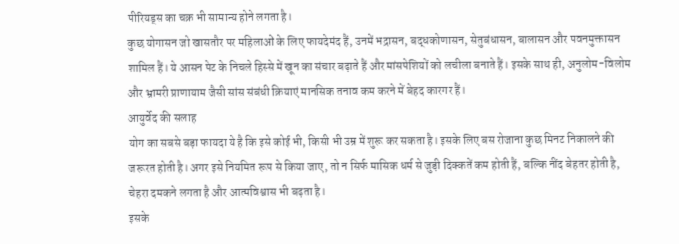पीरियड्स का चक्र भी सामान्य होने लगता है।
कुछ योगासन जो खासतौर पर महिलाओं के लिए फायदेमंद हैं, उनमें भद्रासन, बद्धकोणासन, सेतुबंधासन, बालासन और पवनमुक्तासन शामिल हैं। ये आसन पेट के निचले हिस्से में खून का संचार बढ़ाते हैं और मांसपेशियों को लचीला बनाते हैं। इसके साथ ही, अनुलोम-विलोम और भ्रामरी प्राणायाम जैसी सांस संबंधी क्रियाएं मानसिक तनाव कम करने में बेहद कारगर हैं।
आयुर्वेद की सलाह
योग का सबसे बड़ा फायदा ये है कि इसे कोई भी, किसी भी उम्र में शुरू कर सकता है। इसके लिए बस रोजाना कुछ मिनट निकालने की जरूरत होती है। अगर इसे नियमित रूप से किया जाए, तो न सिर्फ मासिक धर्म से जुड़ी दिक्कतें कम होती हैं, बल्कि नींद बेहतर होती है, चेहरा दमकने लगता है और आत्मविश्वास भी बढ़ता है।
इसके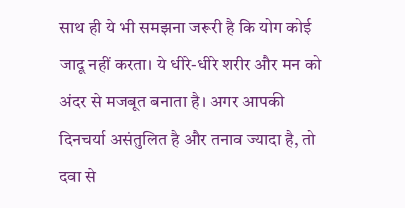साथ ही ये भी समझना जरूरी है कि योग कोई जादू नहीं करता। ये धीरे-धीरे शरीर और मन को अंदर से मजबूत बनाता है। अगर आपकी दिनचर्या असंतुलित है और तनाव ज्यादा है, तो दवा से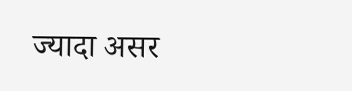ज्यादा असर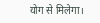योग से मिलेगा।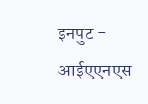इनपुट - आईएएनएस